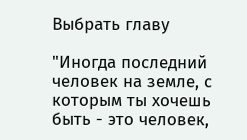Выбрать главу

"Иногда последний человек на земле, с которым ты хочешь быть - это человек,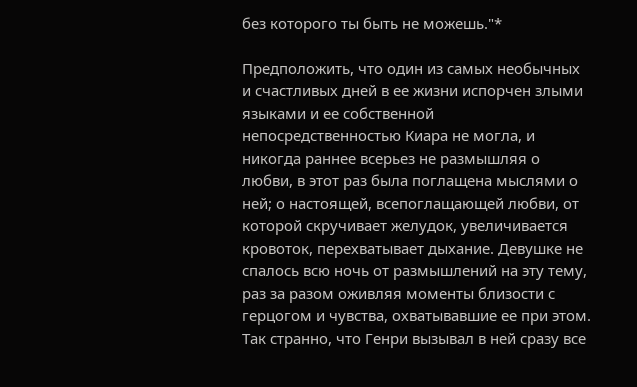без которого ты быть не можешь."*

Предположить, что один из самых необычных и счастливых дней в ее жизни испорчен злыми языками и ее собственной непосредственностью Киара не могла, и никогда раннее всерьез не размышляя о любви, в этот раз была поглащена мыслями о ней; о настоящей, всепоглащающей любви, от которой скручивает желудок, увеличивается кровоток, перехватывает дыхание. Девушке не спалось всю ночь от размышлений на эту тему, раз за разом оживляя моменты близости с герцогом и чувства, охватывавшие ее при этом. Так странно, что Генри вызывал в ней сразу все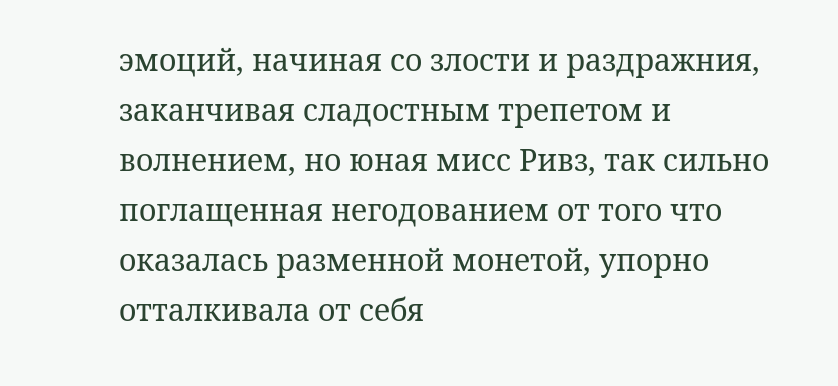эмоций, начиная со злости и раздражния, заканчивая сладостным трепетом и волнением, но юная мисс Ривз, так сильно поглащенная негодованием от того что оказалась разменной монетой, упорно отталкивала от себя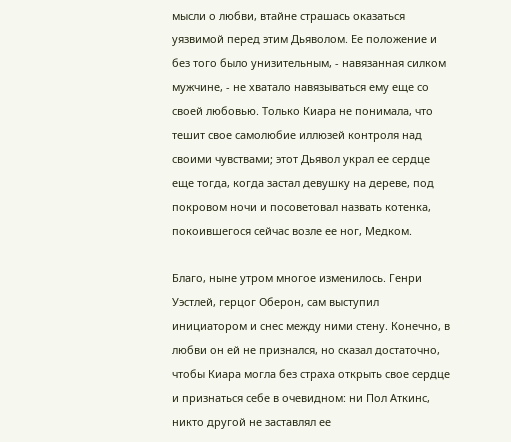мысли о любви, втайне страшась оказаться уязвимой перед этим Дьяволом. Ее положение и без того было унизительным, - навязанная силком мужчине, - не хватало навязываться ему еще со своей любовью. Только Киара не понимала, что тешит свое самолюбие иллюзей контроля над своими чувствами; этот Дьявол украл ее сердце еще тогда, когда застал девушку на дереве, под покровом ночи и посоветовал назвать котенка, покоившегося сейчас возле ее ног, Медком.

Благо, ныне утром многое изменилось. Генри Уэстлей, герцог Оберон, сам выступил инициатором и снес между ними стену. Конечно, в любви он ей не признался, но сказал достаточно, чтобы Киара могла без страха открыть свое сердце и признаться себе в очевидном: ни Пол Аткинс, никто другой не заставлял ее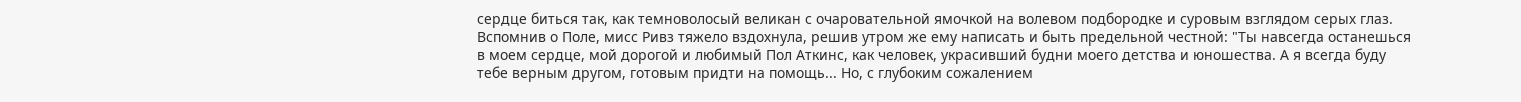сердце биться так, как темноволосый великан с очаровательной ямочкой на волевом подбородке и суровым взглядом серых глаз. Вспомнив о Поле, мисс Ривз тяжело вздохнула, решив утром же ему написать и быть предельной честной: "Ты навсегда останешься в моем сердце, мой дорогой и любимый Пол Аткинс, как человек, украсивший будни моего детства и юношества. А я всегда буду тебе верным другом, готовым придти на помощь... Но, с глубоким сожалением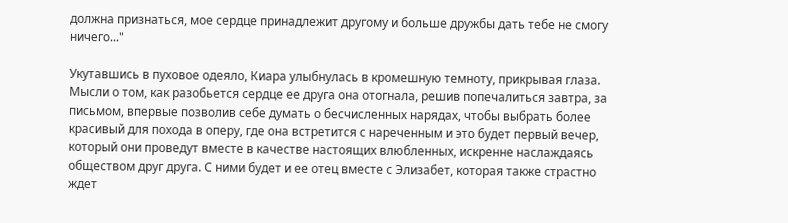должна признаться, мое сердце принадлежит другому и больше дружбы дать тебе не смогу ничего..."

Укутавшись в пуховое одеяло, Киара улыбнулась в кромешную темноту, прикрывая глаза. Мысли о том, как разобьется сердце ее друга она отогнала, решив попечалиться завтра, за письмом, впервые позволив себе думать о бесчисленных нарядах, чтобы выбрать более красивый для похода в оперу, где она встретится с нареченным и это будет первый вечер, который они проведут вместе в качестве настоящих влюбленных, искренне наслаждаясь обществом друг друга. С ними будет и ее отец вместе с Элизабет, которая также страстно ждет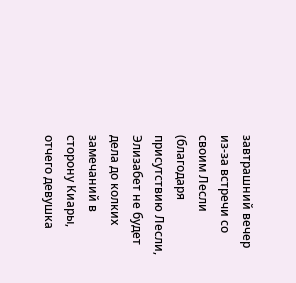завтрашний вечер из-за встречи со своим Лесли (благодаря присутствию Лесли, Элизабет не будет дела до колких замечаний в сторону Киары, отчего девушка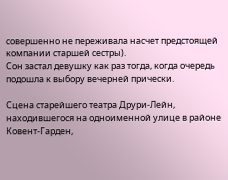совершенно не переживала насчет предстоящей компании старшей сестры).
Сон застал девушку как раз тогда, когда очередь подошла к выбору вечерней прически.

Сцена старейшего театра Друри-Лейн, находившегося на одноименной улице в районе Ковент-Гарден,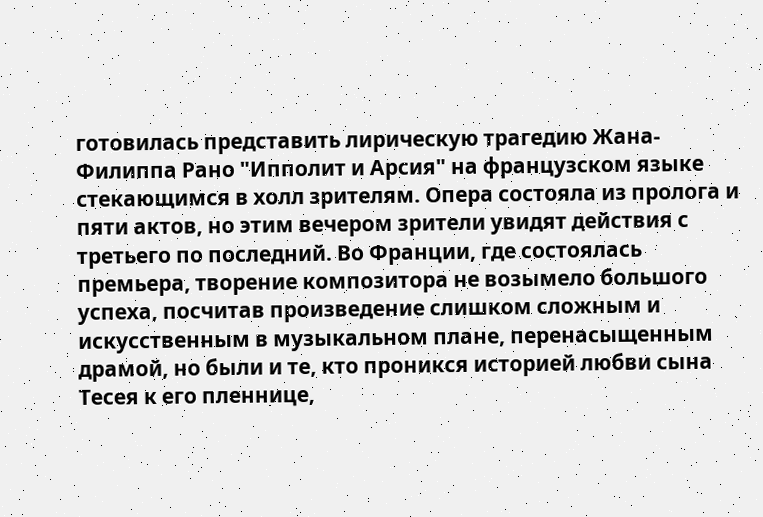готовилась представить лирическую трагедию Жана-Филиппа Рано "Ипполит и Арсия" на французском языке стекающимся в холл зрителям. Опера состояла из пролога и пяти актов, но этим вечером зрители увидят действия с третьего по последний. Во Франции, где состоялась премьера, творение композитора не возымело большого успеха, посчитав произведение слишком сложным и искусственным в музыкальном плане, перенасыщенным драмой, но были и те, кто проникся историей любви сына Тесея к его пленнице,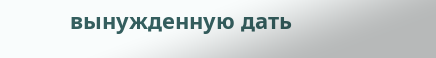вынужденную дать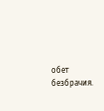обет безбрачия.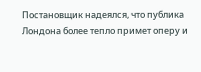Постановщик надеялся, что публика Лондона более тепло примет оперу и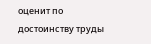оценит по достоинству труды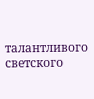талантливого светского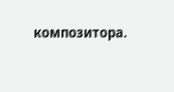композитора.